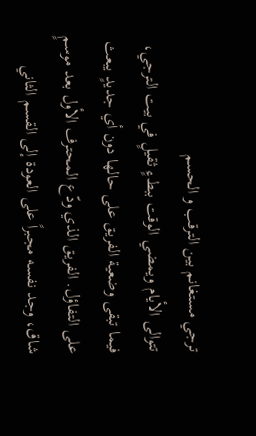ترجي مستغانم بين الترقب و الحسم
تتوالى الأيام ويمضي الوقت ببطءٍ ثقيلٍ في بيت الترجي، فيما تبقى وضعية الفريق على حالها دون أي جديدٍ يبعث على التفاؤل. الفريق الذي ودّع المحترف الأول بعد موسمٍ شاق، وجد نفسه مجبراً على العودة إلى القسم الثاني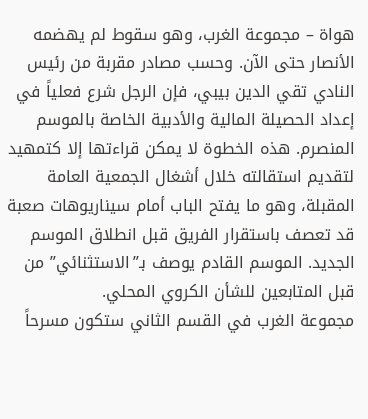هواة – مجموعة الغرب، وهو سقوط لم يهضمه الأنصار حتى الآن. وحسب مصادر مقربة من رئيس النادي تقي الدين بيبي، فإن الرجل شرع فعلياً في إعداد الحصيلة المالية والأدبية الخاصة بالموسم المنصرم. هذه الخطوة لا يمكن قراءتها إلا كتمهيد لتقديم استقالته خلال أشغال الجمعية العامة المقبلة، وهو ما يفتح الباب أمام سيناريوهات صعبة قد تعصف باستقرار الفريق قبل انطلاق الموسم الجديد. الموسم القادم يوصف بـ”الاستثنائي” من قبل المتابعين للشأن الكروي المحلي.
مجموعة الغرب في القسم الثاني ستكون مسرحاً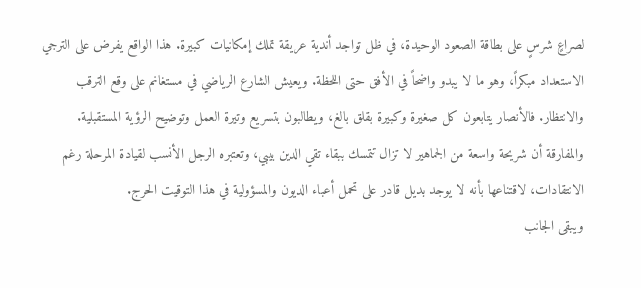لصراعٍ شرسٍ على بطاقة الصعود الوحيدة، في ظل تواجد أندية عريقة تملك إمكانيات كبيرة. هذا الواقع يفرض على الترجي الاستعداد مبكراً، وهو ما لا يبدو واضحاً في الأفق حتى اللحظة. ويعيش الشارع الرياضي في مستغانم على وقع الترقب والانتظار. فالأنصار يتابعون كل صغيرة وكبيرة بقلق بالغ، ويطالبون بتسريع وتيرة العمل وتوضيح الرؤية المستقبلية. والمفارقة أن شريحة واسعة من الجماهير لا تزال تتمسك ببقاء تقي الدين بيبي، وتعتبره الرجل الأنسب لقيادة المرحلة رغم الانتقادات، لاقتناعها بأنه لا يوجد بديل قادر على تحمل أعباء الديون والمسؤولية في هذا التوقيت الحرج.
ويبقى الجانب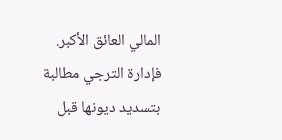المالي العائق الأكبر. فإدارة الترجي مطالبة بتسديد ديونها قبل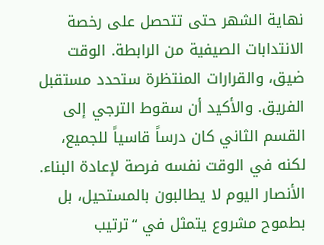نهاية الشهر حتى تتحصل على رخصة الانتدابات الصيفية من الرابطة. الوقت ضيق، والقرارات المنتظرة ستحدد مستقبل الفريق. والأكيد أن سقوط الترجي إلى القسم الثاني كان درساً قاسياً للجميع، لكنه في الوقت نفسه فرصة لإعادة البناء. الأنصار اليوم لا يطالبون بالمستحيل، بل بطموح مشروع يتمثل في “ترتيب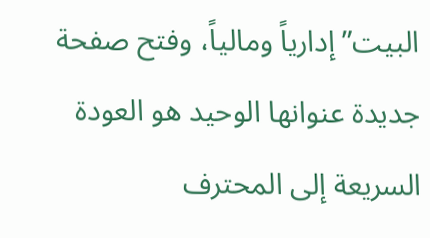البيت” إدارياً ومالياً، وفتح صفحة جديدة عنوانها الوحيد هو العودة السريعة إلى المحترف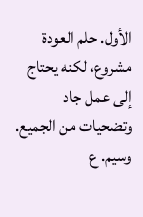الأول. حلم العودة مشروع، لكنه يحتاج إلى عمل جاد وتضحيات من الجميع.
وسيم. ع